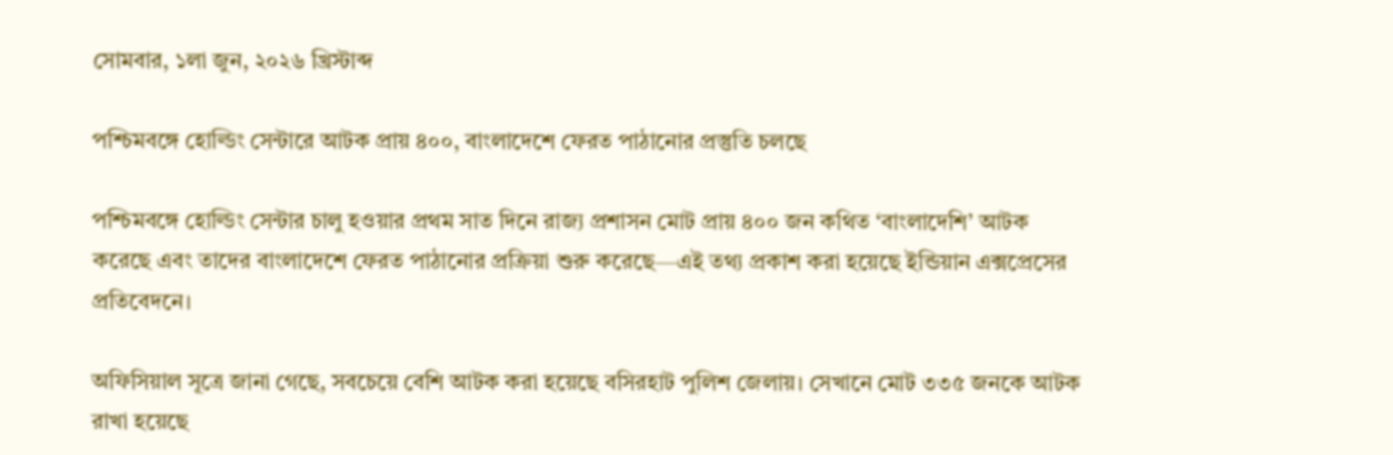সোমবার, ১লা জুন, ২০২৬ খ্রিস্টাব্দ

পশ্চিমবঙ্গে হোল্ডিং সেন্টারে আটক প্রায় ৪০০, বাংলাদেশে ফেরত পাঠানোর প্রস্তুতি চলছে

পশ্চিমবঙ্গে হোল্ডিং সেন্টার চালু হওয়ার প্রথম সাত দিনে রাজ্য প্রশাসন মোট প্রায় ৪০০ জন কথিত ‘বাংলাদেশি’ আটক করেছে এবং তাদের বাংলাদেশে ফেরত পাঠানোর প্রক্রিয়া শুরু করেছে—এই তথ্য প্রকাশ করা হয়েছে ইন্ডিয়ান এক্সপ্রেসের প্রতিবেদনে।

অফিসিয়াল সূত্রে জানা গেছে, সবচেয়ে বেশি আটক করা হয়েছে বসিরহাট পুলিশ জেলায়। সেখানে মোট ৩৩৫ জনকে আটক রাখা হয়েছে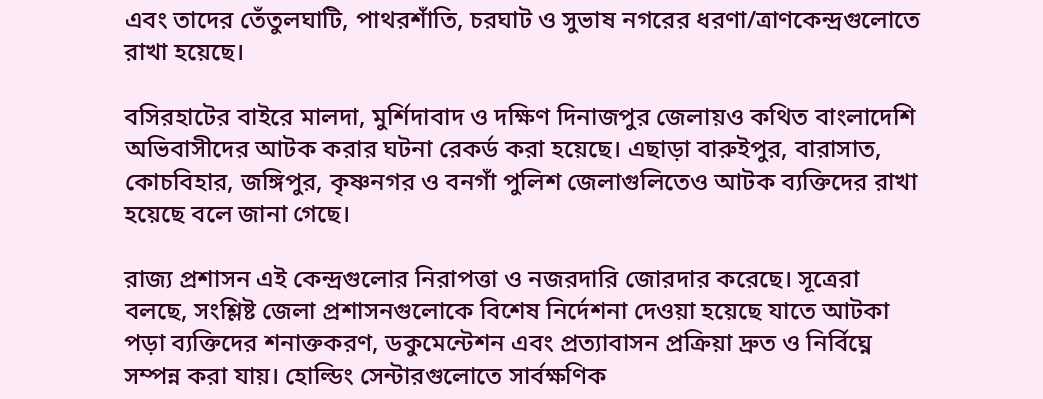এবং তাদের তেঁতুলঘাটি, পাথরশাঁতি, চরঘাট ও সুভাষ নগরের ধরণা/ত্রাণকেন্দ্রগুলোতে রাখা হয়েছে।

বসিরহাটের বাইরে মালদা, মুর্শিদাবাদ ও দক্ষিণ দিনাজপুর জেলায়ও কথিত বাংলাদেশি অভিবাসীদের আটক করার ঘটনা রেকর্ড করা হয়েছে। এছাড়া বারুইপুর, বারাসাত, কোচবিহার, জঙ্গিপুর, কৃষ্ণনগর ও বনগাঁ পুলিশ জেলাগুলিতেও আটক ব্যক্তিদের রাখা হয়েছে বলে জানা গেছে।

রাজ্য প্রশাসন এই কেন্দ্রগুলোর নিরাপত্তা ও নজরদারি জোরদার করেছে। সূত্রেরা বলছে, সংশ্লিষ্ট জেলা প্রশাসনগুলোকে বিশেষ নির্দেশনা দেওয়া হয়েছে যাতে আটকা পড়া ব্যক্তিদের শনাক্তকরণ, ডকুমেন্টেশন এবং প্রত্যাবাসন প্রক্রিয়া দ্রুত ও নির্বিঘ্নে সম্পন্ন করা যায়। হোল্ডিং সেন্টারগুলোতে সার্বক্ষণিক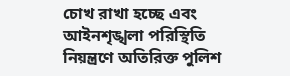চোখ রাখা হচ্ছে এবং আইনশৃঙ্খলা পরিস্থিতি নিয়ন্ত্রণে অতিরিক্ত পুলিশ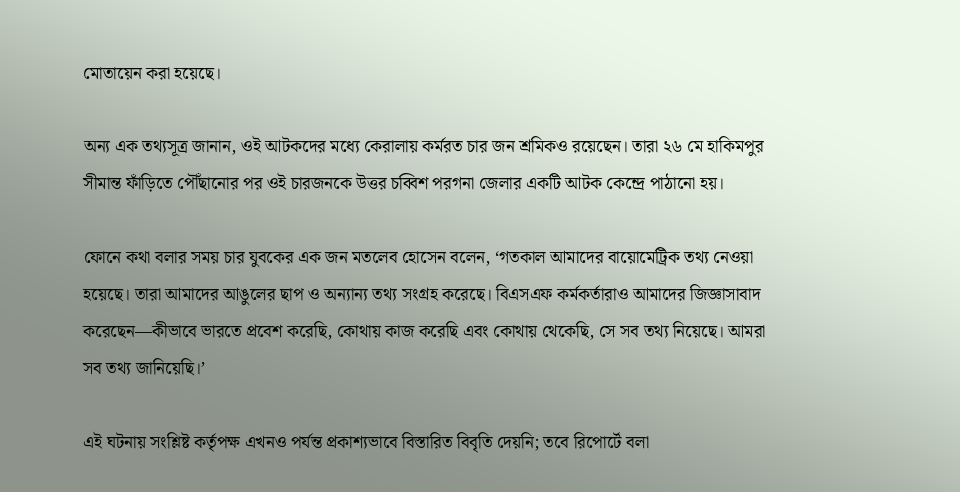মোতায়েন করা হয়েছে।

অন্য এক তথ্যসূত্র জানান, ওই আটকদের মধ্যে কেরালায় কর্মরত চার জন শ্রমিকও রয়েছেন। তারা ২৬ মে হাকিমপুর সীমান্ত ফাঁড়িতে পৌঁছানোর পর ওই চারজনকে উত্তর চব্বিশ পরগনা জেলার একটি আটক কেন্দ্রে পাঠানো হয়।

ফোনে কথা বলার সময় চার যুবকের এক জন মতলেব হোসেন বলেন, ‘গতকাল আমাদের বায়োমেট্রিক তথ্য নেওয়া হয়েছে। তারা আমাদের আঙুলের ছাপ ও অন্যান্য তথ্য সংগ্রহ করেছে। বিএসএফ কর্মকর্তারাও আমাদের জিজ্ঞাসাবাদ করেছেন—কীভাবে ভারতে প্রবেশ করেছি, কোথায় কাজ করেছি এবং কোথায় থেকেছি, সে সব তথ্য নিয়েছে। আমরা সব তথ্য জানিয়েছি।’

এই ঘটনায় সংশ্লিষ্ট কর্তৃপক্ষ এখনও পর্যন্ত প্রকাশ্যভাবে বিস্তারিত বিবৃতি দেয়নি; তবে রিপোর্টে বলা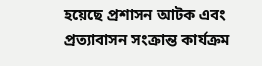হয়েছে প্রশাসন আটক এবং প্রত্যাবাসন সংক্রান্ত কার্যক্রম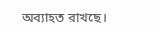অব্যাহত রাখছে।